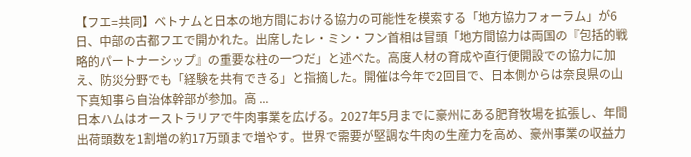【フエ=共同】ベトナムと日本の地方間における協力の可能性を模索する「地方協力フォーラム」が6日、中部の古都フエで開かれた。出席したレ・ミン・フン首相は冒頭「地方間協力は両国の『包括的戦略的パートナーシップ』の重要な柱の一つだ」と述べた。高度人材の育成や直行便開設での協力に加え、防災分野でも「経験を共有できる」と指摘した。開催は今年で2回目で、日本側からは奈良県の山下真知事ら自治体幹部が参加。高 ...
日本ハムはオーストラリアで牛肉事業を広げる。2027年5月までに豪州にある肥育牧場を拡張し、年間出荷頭数を1割増の約17万頭まで増やす。世界で需要が堅調な牛肉の生産力を高め、豪州事業の収益力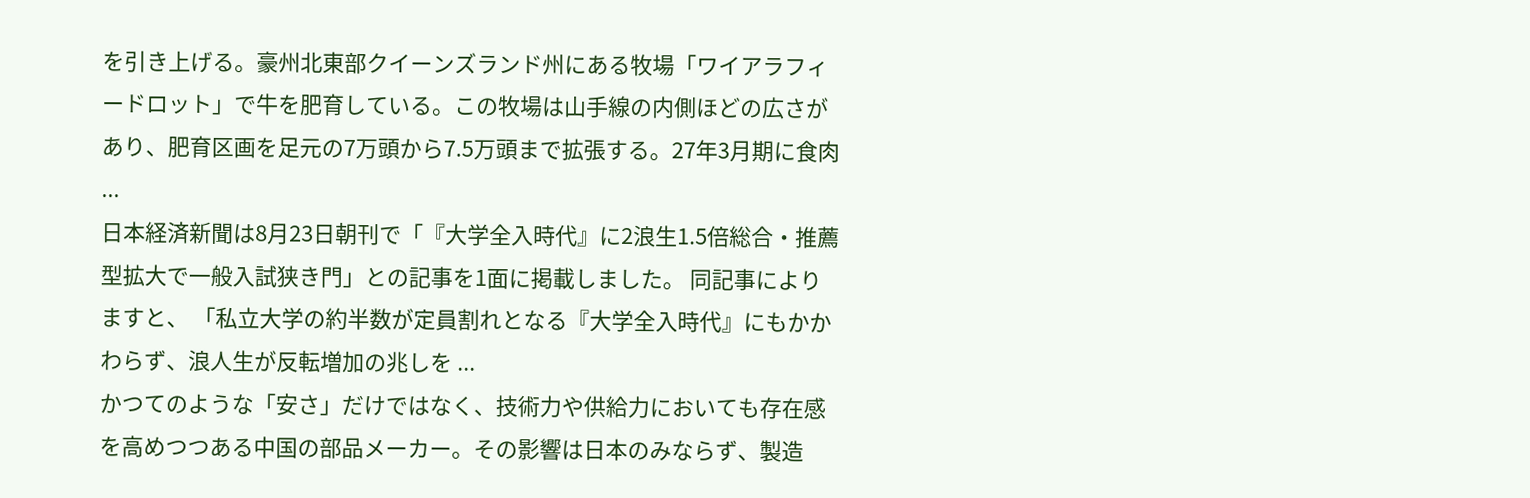を引き上げる。豪州北東部クイーンズランド州にある牧場「ワイアラフィードロット」で牛を肥育している。この牧場は山手線の内側ほどの広さがあり、肥育区画を足元の7万頭から7.5万頭まで拡張する。27年3月期に食肉 ...
日本経済新聞は8月23日朝刊で「『大学全入時代』に2浪生1.5倍総合・推薦型拡大で一般入試狭き門」との記事を1面に掲載しました。 同記事によりますと、 「私立大学の約半数が定員割れとなる『大学全入時代』にもかかわらず、浪人生が反転増加の兆しを ...
かつてのような「安さ」だけではなく、技術力や供給力においても存在感を高めつつある中国の部品メーカー。その影響は日本のみならず、製造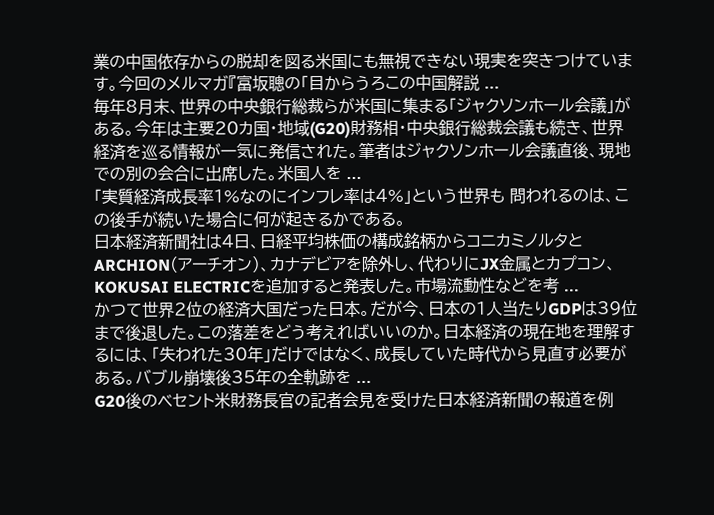業の中国依存からの脱却を図る米国にも無視できない現実を突きつけています。今回のメルマガ『富坂聰の「目からうろこの中国解説 ...
毎年8月末、世界の中央銀行総裁らが米国に集まる「ジャクソンホール会議」がある。今年は主要20カ国・地域(G20)財務相・中央銀行総裁会議も続き、世界経済を巡る情報が一気に発信された。筆者はジャクソンホール会議直後、現地での別の会合に出席した。米国人を ...
「実質経済成長率1%なのにインフレ率は4%」という世界も 問われるのは、この後手が続いた場合に何が起きるかである。
日本経済新聞社は4日、日経平均株価の構成銘柄からコニカミノルタとARCHION(アーチオン)、カナデビアを除外し、代わりにJX金属とカプコン、KOKUSAI ELECTRICを追加すると発表した。市場流動性などを考 ...
かつて世界2位の経済大国だった日本。だが今、日本の1人当たりGDPは39位まで後退した。この落差をどう考えればいいのか。日本経済の現在地を理解するには、「失われた30年」だけではなく、成長していた時代から見直す必要がある。バブル崩壊後35年の全軌跡を ...
G20後のベセント米財務長官の記者会見を受けた日本経済新聞の報道を例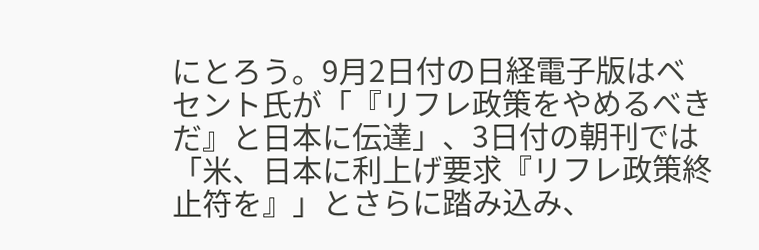にとろう。9月2日付の日経電子版はベセント氏が「『リフレ政策をやめるべきだ』と日本に伝達」、3日付の朝刊では「米、日本に利上げ要求『リフレ政策終止符を』」とさらに踏み込み、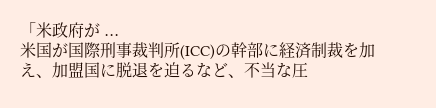「米政府が ...
米国が国際刑事裁判所(ICC)の幹部に経済制裁を加え、加盟国に脱退を迫るなど、不当な圧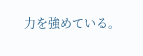力を強めている。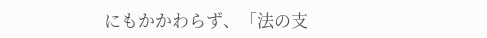にもかかわらず、「法の支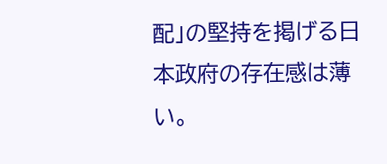配」の堅持を掲げる日本政府の存在感は薄い。